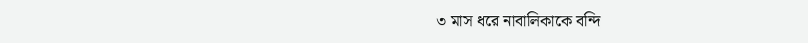৩ মাস ধরে নাবালিকাকে বন্দি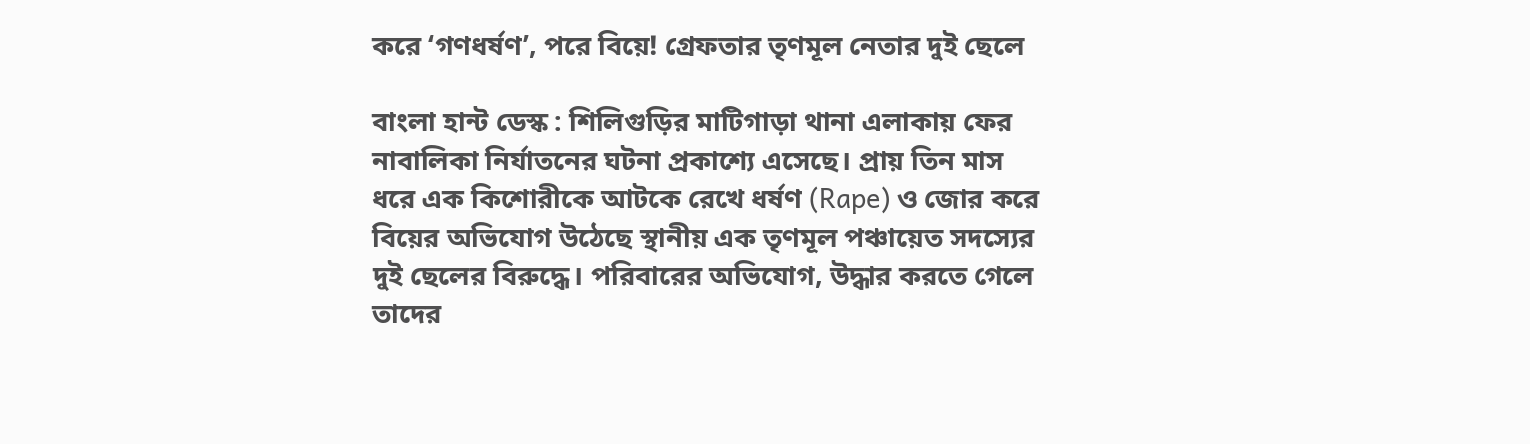করে ‘গণধর্ষণ’, পরে বিয়ে! গ্রেফতার তৃণমূল নেতার দুই ছেলে

বাংলা হান্ট ডেস্ক : শিলিগুড়ির মাটিগাড়া থানা এলাকায় ফের নাবালিকা নির্যাতনের ঘটনা প্রকাশ্যে এসেছে। প্রায় তিন মাস ধরে এক কিশোরীকে আটকে রেখে ধর্ষণ (Rape) ও জোর করে বিয়ের অভিযোগ উঠেছে স্থানীয় এক তৃণমূল পঞ্চায়েত সদস্যের দুই ছেলের বিরুদ্ধে। পরিবারের অভিযোগ, উদ্ধার করতে গেলে তাদের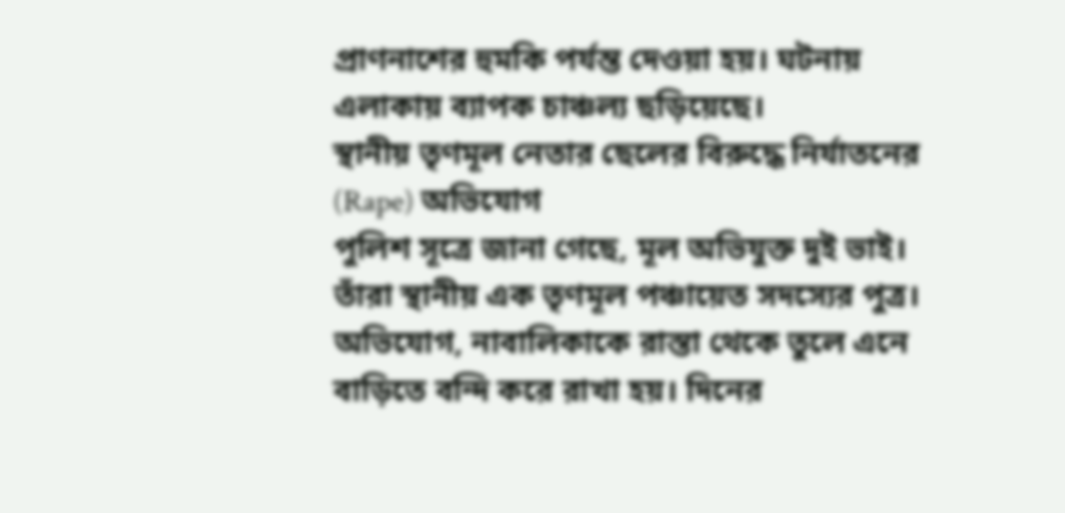প্রাণনাশের হুমকি পর্যন্ত দেওয়া হয়। ঘটনায় এলাকায় ব্যাপক চাঞ্চল্য ছড়িয়েছে।
স্থানীয় তৃণমূল নেতার ছেলের বিরুদ্ধে নির্যাতনের (Rape) অভিযোগ
পুলিশ সূত্রে জানা গেছে, মূল অভিযুক্ত দুই ভাই। তাঁরা স্থানীয় এক তৃণমূল পঞ্চায়েত সদস্যের পুত্র। অভিযোগ, নাবালিকাকে রাস্তা থেকে তুলে এনে বাড়িতে বন্দি করে রাখা হয়। দিনের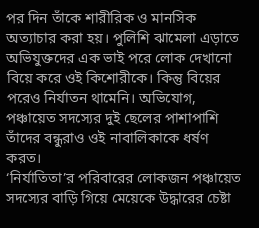পর দিন তাঁকে শারীরিক ও মানসিক অত্যাচার করা হয়। পুলিশি ঝামেলা এড়াতে অভিযুক্তদের এক ভাই পরে লোক দেখানো বিয়ে করে ওই কিশোরীকে। কিন্তু বিয়ের পরেও নির্যাতন থামেনি। অভিযোগ, পঞ্চায়েত সদস্যের দুই ছেলের পাশাপাশি তাঁদের বন্ধুরাও ওই নাবালিকাকে ধর্ষণ করত।
‘নির্যাতিতা’র পরিবারের লোকজন পঞ্চায়েত সদস্যের বাড়ি গিয়ে মেয়েকে উদ্ধারের চেষ্টা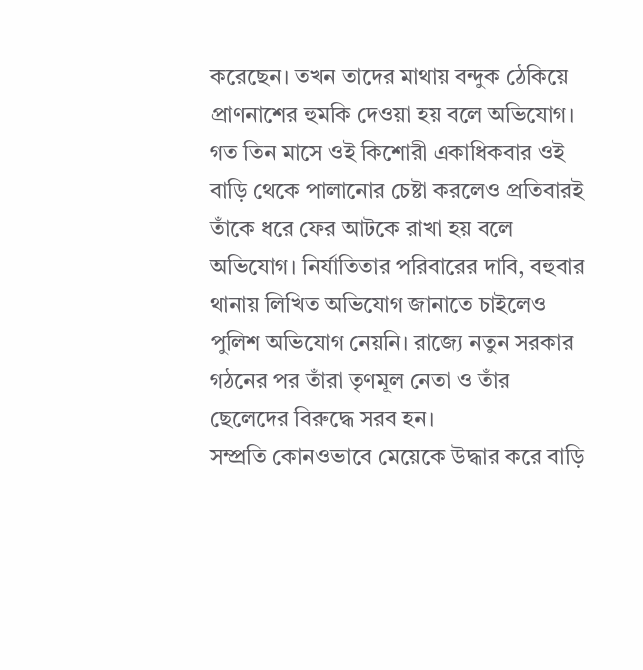করেছেন। তখন তাদের মাথায় বন্দুক ঠেকিয়ে প্রাণনাশের হুমকি দেওয়া হয় বলে অভিযোগ। গত তিন মাসে ওই কিশোরী একাধিকবার ওই বাড়ি থেকে পালানোর চেষ্টা করলেও প্রতিবারই তাঁকে ধরে ফের আটকে রাখা হয় বলে অভিযোগ। নির্যাতিতার পরিবারের দাবি, বহুবার থানায় লিখিত অভিযোগ জানাতে চাইলেও পুলিশ অভিযোগ নেয়নি। রাজ্যে নতুন সরকার গঠনের পর তাঁরা তৃণমূল নেতা ও তাঁর ছেলেদের বিরুদ্ধে সরব হন।
সম্প্রতি কোনওভাবে মেয়েকে উদ্ধার করে বাড়ি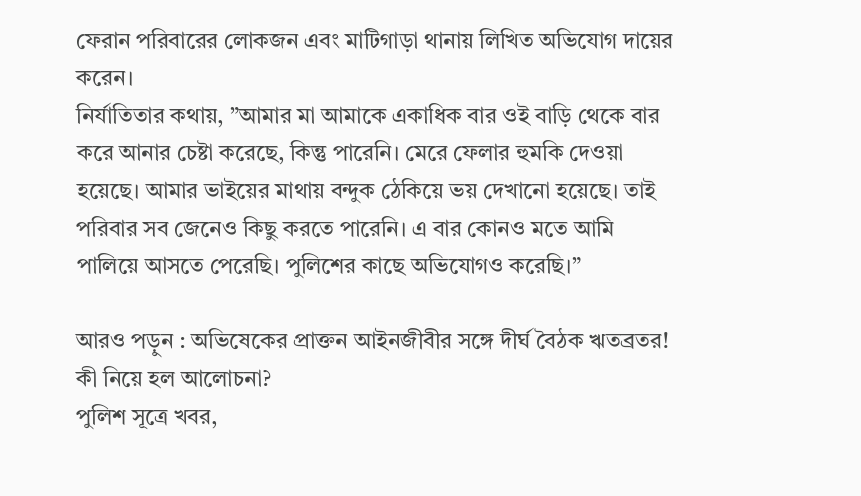ফেরান পরিবারের লোকজন এবং মাটিগাড়া থানায় লিখিত অভিযোগ দায়ের করেন।
নির্যাতিতার কথায়, ”আমার মা আমাকে একাধিক বার ওই বাড়ি থেকে বার করে আনার চেষ্টা করেছে, কিন্তু পারেনি। মেরে ফেলার হুমকি দেওয়া হয়েছে। আমার ভাইয়ের মাথায় বন্দুক ঠেকিয়ে ভয় দেখানো হয়েছে। তাই পরিবার সব জেনেও কিছু করতে পারেনি। এ বার কোনও মতে আমি পালিয়ে আসতে পেরেছি। পুলিশের কাছে অভিযোগও করেছি।”

আরও পড়ুন : অভিষেকের প্রাক্তন আইনজীবীর সঙ্গে দীর্ঘ বৈঠক ঋতব্রতর! কী নিয়ে হল আলোচনা?
পুলিশ সূত্রে খবর,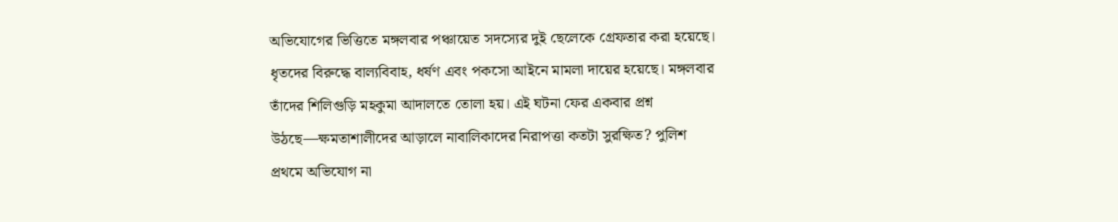অভিযোগের ভিত্তিতে মঙ্গলবার পঞ্চায়েত সদস্যের দুই ছেলেকে গ্রেফতার করা হয়েছে। ধৃতদের বিরুদ্ধে বাল্যবিবাহ, ধর্ষণ এবং পকসো আইনে মামলা দায়ের হয়েছে। মঙ্গলবার তাঁদের শিলিগুড়ি মহকুমা আদালতে তোলা হয়। এই ঘটনা ফের একবার প্রশ্ন উঠছে—ক্ষমতাশালীদের আড়ালে নাবালিকাদের নিরাপত্তা কতটা সুরক্ষিত? পুলিশ প্রথমে অভিযোগ না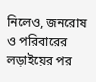নিলেও, জনরোষ ও পরিবারের লড়াইয়ের পর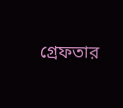গ্রেফতার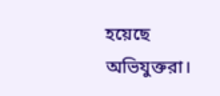হয়েছে অভিযুক্তরা।